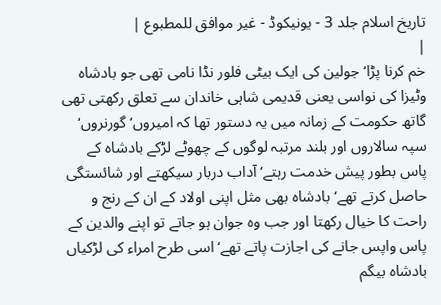تاریخ اسلام جلد 3 - یونیکوڈ - غیر موافق للمطبوع |
|
خم کرنا پڑا‘ جولین کی ایک بیٹی فلور نڈا نامی تھی جو بادشاہ وٹیزا کی نواسی یعنی قدیمی شاہی خاندان سے تعلق رکھتی تھی گاتھ حکومت کے زمانہ میں یہ دستور تھا کہ امیروں‘ گورنروں‘ سپہ سالاروں اور بلند مرتبہ لوگوں کے چھوٹے لڑکے بادشاہ کے پاس بطور پیش خدمت رہتے‘ آداب دربار سیکھتے اور شائستگی حاصل کرتے تھے‘ بادشاہ بھی مثل اپنی اولاد کے ان کے رنج و راحت کا خیال رکھتا اور جب وہ جوان ہو جاتے تو اپنے والدین کے پاس واپس جانے کی اجازت پاتے تھے‘ اسی طرح امراء کی لڑکیاں بادشاہ بیگم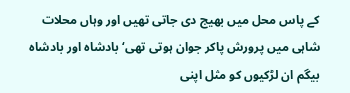کے پاس محل میں بھیج دی جاتی تھیں اور وہاں محلات شاہی میں پرورش پاکر جوان ہوتی تھی‘ بادشاہ اور بادشاہ بیگم ان لڑکیوں کو مثل اپنی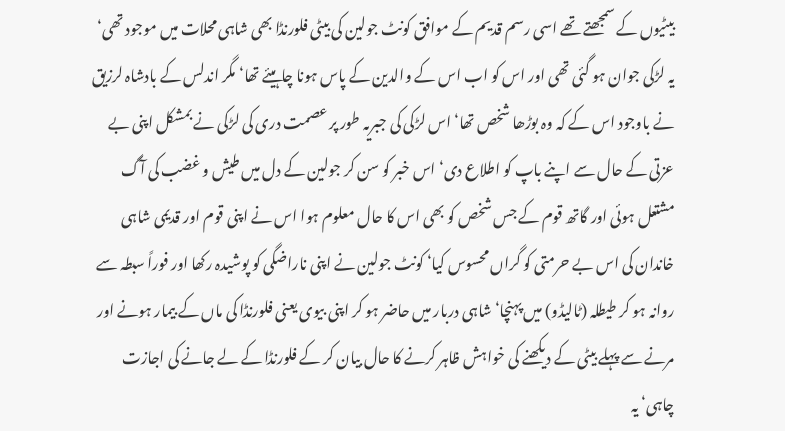بیٹیوں کے سمجھتے تھے اسی رسم قدیم کے موافق کونٹ جولین کی بیٹی فلورنڈا بھی شاہی محلات میں موجود تھی‘ یہ لڑکی جوان ہو گئی تھی اور اس کو اب اس کے والدین کے پاس ہونا چاہیئے تھا‘ مگر اندلس کے بادشاہ لرزیق نے باوجود اس کے کہ وہ بوڑھا شخص تھا‘ اس لڑکی کی جبریہ طور پر عصمت دری کی لڑکی نے بمشکل اپنی بے عزتی کے حال سے اپنے باپ کو اطلاع دی‘ اس خبر کو سن کر جولین کے دل میں طیش و غضب کی آگ مشتعل ہوئی اور گاتھ قوم کے جس شخص کو بھی اس کا حال معلوم ہوا اس نے اپنی قوم اور قدیمی شاہی خاندان کی اس بے حرمتی کو گراں محسوس کیا‘ کونٹ جولین نے اپنی ناراضگی کو پوشیدہ رکھا اور فوراً سبطہ سے روانہ ہو کر طیطلہ (ٹالیڈو) میں پہنچا‘ شاہی دربار میں حاضر ہو کر اپنی بیوی یعنی فلورنڈا کی ماں کے بیمار ہونے اور مرنے سے پہلے بیٹی کے دیکھنے کی خواہش ظاہر کرنے کا حال بیان کر کے فلورنڈا کے لے جانے کی اجازت چاہی‘ یہ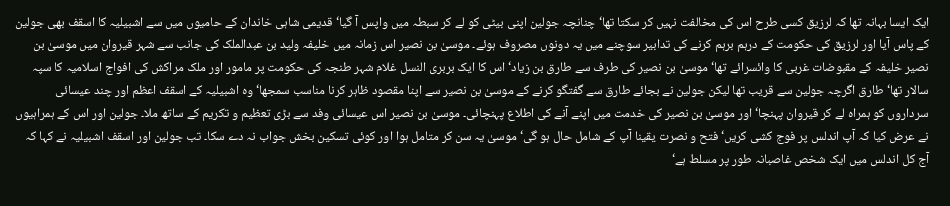ایک ایسا بہانہ تھا کہ لرزیق کسی طرح اس کی مخالفت نہیں کر سکتا تھا‘ چنانچہ جولین اپنی بیٹی کو لے کر سبطہ میں واپس آ گیا‘ قدیمی شاہی خاندان کے حامیوں میں سے اشبیلیہ کا اسقف بھی جولین کے پاس آیا اور لرزیق کی حکومت کے درہم برہم کرنے کی تدابیر سوچنے میں یہ دونوں مصروف ہوئے۔ موسیٰ بن نصیر اس زمانہ میں خلیفہ ولید بن عبدالملک کی جانب سے شہر قیروان میں موسیٰ بن نصیر خلیفہ کے مقبوضات غربی کا وائسرائے تھا‘ موسیٰ بن نصیر کی طرف سے طارق بن زیاد‘ اس کا ایک بربری النسل غلام شہر طنجہ کی حکومت پر مامور اور ملک مراکش کی افواج اسلامیہ کا سپہ سالار تھا‘ طارق اگرچہ جولین سے قریب تھا لیکن جولین نے بجائے طارق سے گفتگو کرنے کے موسیٰ بن نصیر سے اپنا مقصود ظاہر کرنا مناسب سمجھا‘ وہ اشبیلیہ کے اسقف اعظم اور چند عیسائی سرداروں کو ہمراہ لے کر قیروان پہنچا‘ اور موسیٰ بن نصیر کی خدمت میں اپنے آنے کی اطلاع پہنچائی۔ موسیٰ بن نصیر اس عیسائی وفد سے بڑی تعظیم و تکریم کے ساتھ ملا۔ جولین اور اس کے ہمراہیوں نے عرض کیا کہ آپ اندلس پر فوج کشی کریں‘ فتح و نصرت یقینا آپ کے شامل حال ہو گی‘ موسیٰ یہ سن کر متامل ہوا اور کوئی تسکین بخش جواب نہ دے سکا۔ تب جولین اور اسقف اشبیلیہ نے کہا کہ آج کل اندلس میں ایک شخص غاصبانہ طور پر مسلط ہے‘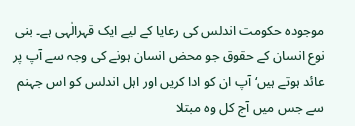موجودہ حکومت اندلس کی رعایا کے لیے ایک قہرالٰہی ہے۔ بنی نوع انسان کے حقوق جو محض انسان ہونے کی وجہ سے آپ پر عائد ہوتے ہیں‘ آپ ان کو ادا کریں اور اہل اندلس کو اس جہنم سے جس میں آج کل وہ مبتلا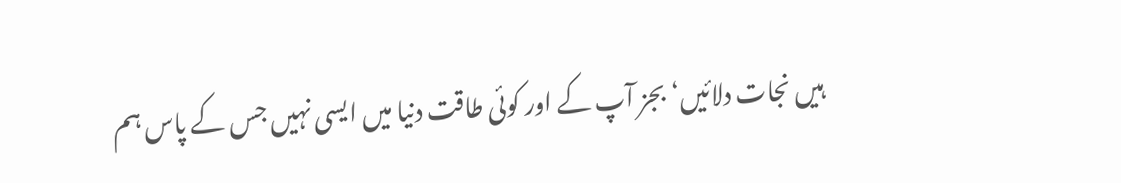ہیں نجات دلائیں‘ بجز آپ کے اور کوئی طاقت دنیا میں ایسی نہیں جس کے پاس ہم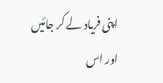اپنی فریاد لے کر جائیں اور اس